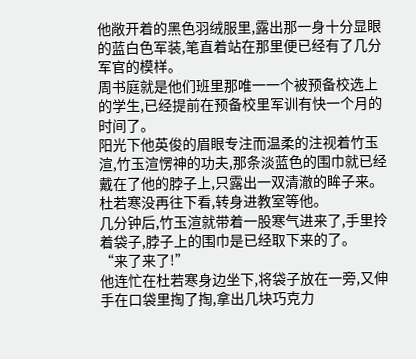他敞开着的黑色羽绒服里,露出那一身十分显眼的蓝白色军装,笔直着站在那里便已经有了几分军官的模样。
周书庭就是他们班里那唯一一个被预备校选上的学生,已经提前在预备校里军训有快一个月的时间了。
阳光下他英俊的眉眼专注而温柔的注视着竹玉渲,竹玉渲愣神的功夫,那条淡蓝色的围巾就已经戴在了他的脖子上,只露出一双清澈的眸子来。
杜若寒没再往下看,转身进教室等他。
几分钟后,竹玉渲就带着一股寒气进来了,手里拎着袋子,脖子上的围巾是已经取下来的了。
“来了来了!”
他连忙在杜若寒身边坐下,将袋子放在一旁,又伸手在口袋里掏了掏,拿出几块巧克力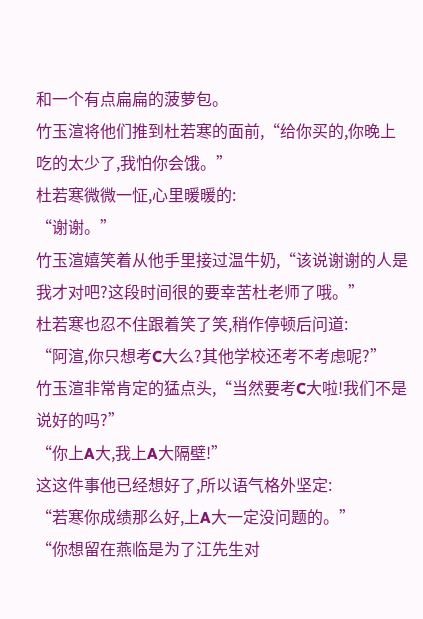和一个有点扁扁的菠萝包。
竹玉渲将他们推到杜若寒的面前,“给你买的,你晚上吃的太少了,我怕你会饿。”
杜若寒微微一怔,心里暖暖的:
“谢谢。”
竹玉渲嬉笑着从他手里接过温牛奶,“该说谢谢的人是我才对吧?这段时间很的要幸苦杜老师了哦。”
杜若寒也忍不住跟着笑了笑,稍作停顿后问道:
“阿渲,你只想考C大么?其他学校还考不考虑呢?”
竹玉渲非常肯定的猛点头,“当然要考C大啦!我们不是说好的吗?”
“你上A大,我上A大隔壁!”
这这件事他已经想好了,所以语气格外坚定:
“若寒你成绩那么好,上A大一定没问题的。”
“你想留在燕临是为了江先生对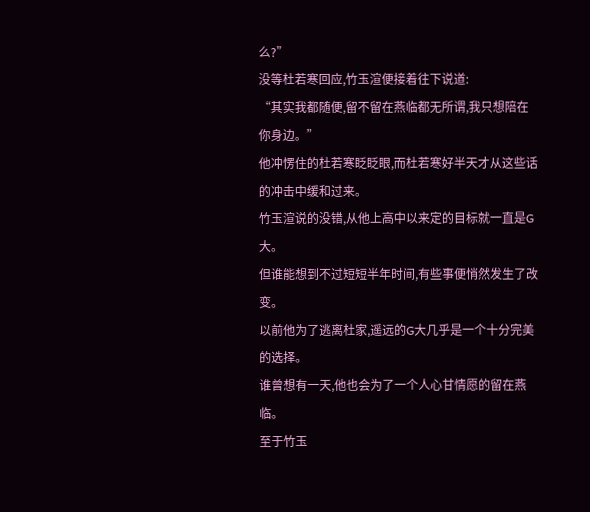么?”
没等杜若寒回应,竹玉渲便接着往下说道:
“其实我都随便,留不留在燕临都无所谓,我只想陪在你身边。”
他冲愣住的杜若寒眨眨眼,而杜若寒好半天才从这些话的冲击中缓和过来。
竹玉渲说的没错,从他上高中以来定的目标就一直是G大。
但谁能想到不过短短半年时间,有些事便悄然发生了改变。
以前他为了逃离杜家,遥远的G大几乎是一个十分完美的选择。
谁曾想有一天,他也会为了一个人心甘情愿的留在燕临。
至于竹玉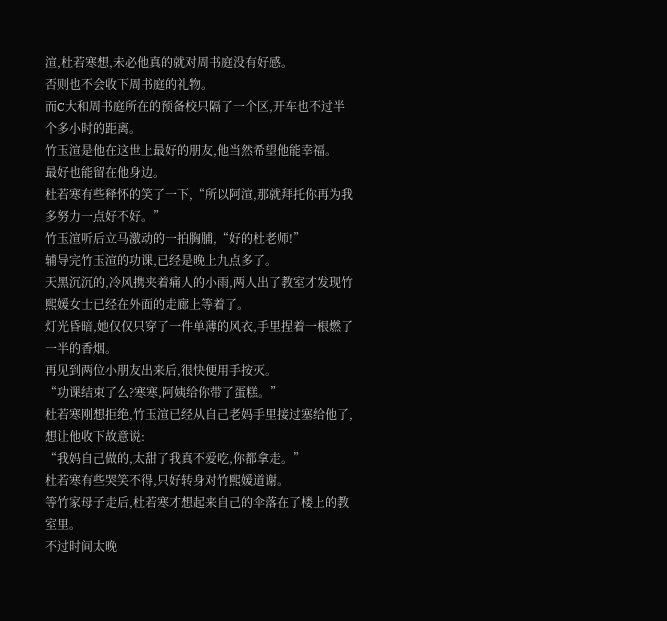渲,杜若寒想,未必他真的就对周书庭没有好感。
否则也不会收下周书庭的礼物。
而C大和周书庭所在的预备校只隔了一个区,开车也不过半个多小时的距离。
竹玉渲是他在这世上最好的朋友,他当然希望他能幸福。
最好也能留在他身边。
杜若寒有些释怀的笑了一下,“所以阿渲,那就拜托你再为我多努力一点好不好。”
竹玉渲听后立马激动的一拍胸脯,“好的杜老师!”
辅导完竹玉渲的功课,已经是晚上九点多了。
天黑沉沉的,冷风携夹着痛人的小雨,两人出了教室才发现竹熙媛女士已经在外面的走廊上等着了。
灯光昏暗,她仅仅只穿了一件单薄的风衣,手里捏着一根燃了一半的香烟。
再见到两位小朋友出来后,很快便用手按灭。
“功课结束了么?寒寒,阿姨给你带了蛋糕。”
杜若寒刚想拒绝,竹玉渲已经从自己老妈手里接过塞给他了,想让他收下故意说:
“我妈自己做的,太甜了我真不爱吃,你都拿走。”
杜若寒有些哭笑不得,只好转身对竹熙媛道谢。
等竹家母子走后,杜若寒才想起来自己的伞落在了楼上的教室里。
不过时间太晚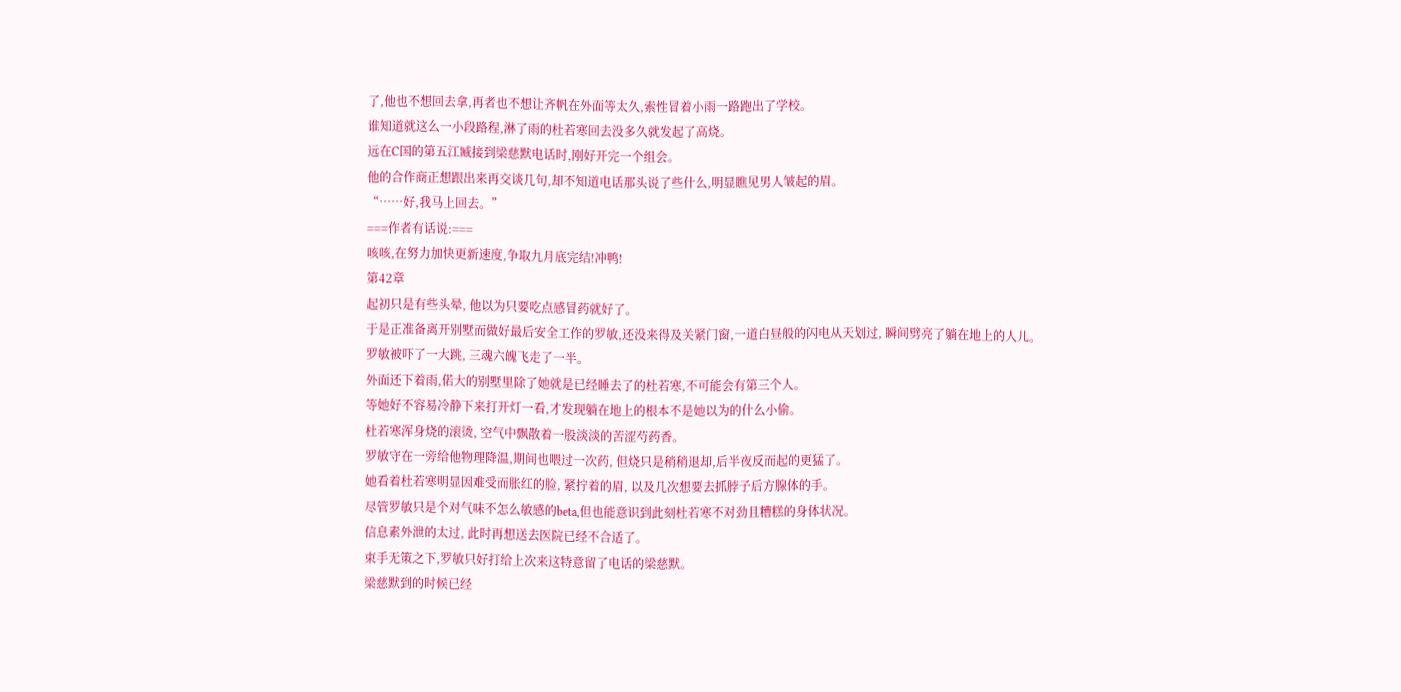了,他也不想回去拿,再者也不想让齐帆在外面等太久,索性冒着小雨一路跑出了学校。
谁知道就这么一小段路程,淋了雨的杜若寒回去没多久就发起了高烧。
远在C国的第五江臧接到梁慈默电话时,刚好开完一个组会。
他的合作商正想跟出来再交谈几句,却不知道电话那头说了些什么,明显瞧见男人皱起的眉。
“……好,我马上回去。”
===作者有话说:===
咳咳,在努力加快更新速度,争取九月底完结!冲鸭!
第42章
起初只是有些头晕, 他以为只要吃点感冒药就好了。
于是正准备离开别墅而做好最后安全工作的罗敏,还没来得及关紧门窗,一道白昼般的闪电从天划过, 瞬间劈亮了躺在地上的人儿。
罗敏被吓了一大跳, 三魂六魄飞走了一半。
外面还下着雨,偌大的别墅里除了她就是已经睡去了的杜若寒,不可能会有第三个人。
等她好不容易冷静下来打开灯一看,才发现躺在地上的根本不是她以为的什么小偷。
杜若寒浑身烧的滚烫, 空气中飘散着一股淡淡的苦涩芍药香。
罗敏守在一旁给他物理降温,期间也喂过一次药, 但烧只是稍稍退却,后半夜反而起的更猛了。
她看着杜若寒明显因难受而胀红的脸, 紧拧着的眉, 以及几次想要去抓脖子后方腺体的手。
尽管罗敏只是个对气味不怎么敏感的beta,但也能意识到此刻杜若寒不对劲且糟糕的身体状况。
信息素外泄的太过, 此时再想送去医院已经不合适了。
束手无策之下,罗敏只好打给上次来这特意留了电话的梁慈默。
梁慈默到的时候已经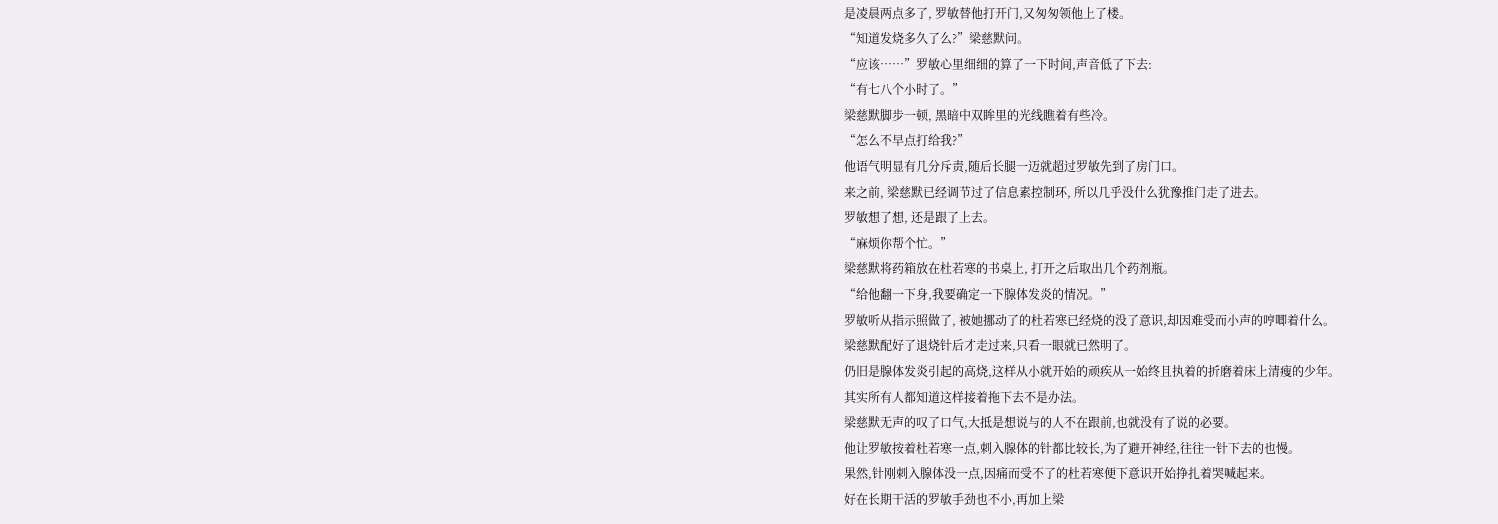是凌晨两点多了, 罗敏替他打开门,又匆匆领他上了楼。
“知道发烧多久了么?”梁慈默问。
“应该……”罗敏心里细细的算了一下时间,声音低了下去:
“有七八个小时了。”
梁慈默脚步一顿, 黑暗中双眸里的光线瞧着有些冷。
“怎么不早点打给我?”
他语气明显有几分斥责,随后长腿一迈就超过罗敏先到了房门口。
来之前, 梁慈默已经调节过了信息素控制环, 所以几乎没什么犹豫推门走了进去。
罗敏想了想, 还是跟了上去。
“麻烦你帮个忙。”
梁慈默将药箱放在杜若寒的书桌上, 打开之后取出几个药剂瓶。
“给他翻一下身,我要确定一下腺体发炎的情况。”
罗敏听从指示照做了, 被她挪动了的杜若寒已经烧的没了意识,却因难受而小声的哼唧着什么。
梁慈默配好了退烧针后才走过来,只看一眼就已然明了。
仍旧是腺体发炎引起的高烧,这样从小就开始的顽疾从一始终且执着的折磨着床上清瘦的少年。
其实所有人都知道这样接着拖下去不是办法。
梁慈默无声的叹了口气,大抵是想说与的人不在跟前,也就没有了说的必要。
他让罗敏按着杜若寒一点,刺入腺体的针都比较长,为了避开神经,往往一针下去的也慢。
果然,针刚刺入腺体没一点,因痛而受不了的杜若寒便下意识开始挣扎着哭喊起来。
好在长期干活的罗敏手劲也不小,再加上梁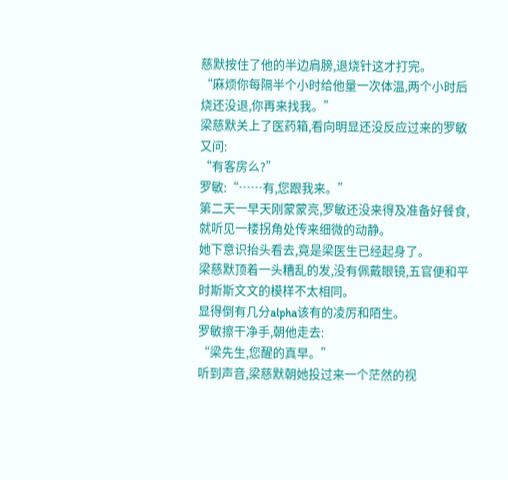慈默按住了他的半边肩膀,退烧针这才打完。
“麻烦你每隔半个小时给他量一次体温,两个小时后烧还没退,你再来找我。”
梁慈默关上了医药箱,看向明显还没反应过来的罗敏又问:
“有客房么?”
罗敏:“……有,您跟我来。”
第二天一早天刚蒙蒙亮,罗敏还没来得及准备好餐食,就听见一楼拐角处传来细微的动静。
她下意识抬头看去,竟是梁医生已经起身了。
梁慈默顶着一头糟乱的发,没有佩戴眼镜,五官便和平时斯斯文文的模样不太相同。
显得倒有几分alpha该有的凌厉和陌生。
罗敏擦干净手,朝他走去:
“梁先生,您醒的真早。”
听到声音,梁慈默朝她投过来一个茫然的视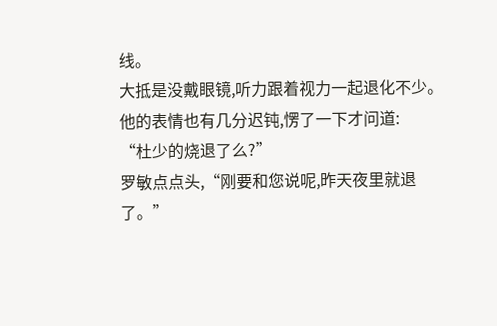线。
大抵是没戴眼镜,听力跟着视力一起退化不少。
他的表情也有几分迟钝,愣了一下才问道:
“杜少的烧退了么?”
罗敏点点头,“刚要和您说呢,昨天夜里就退了。”